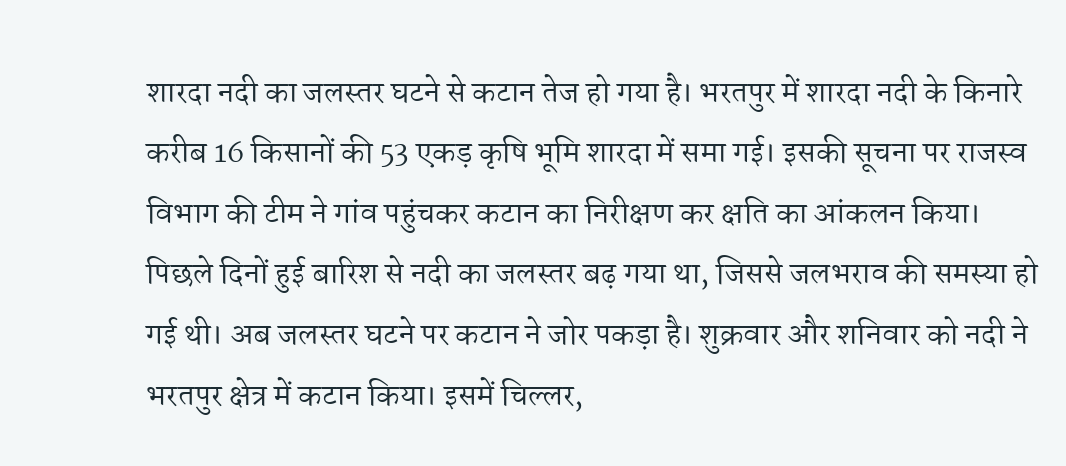शारदा नदी का जलस्तर घटने से कटान तेज हो गया है। भरतपुर में शारदा नदी के किनारे करीब 16 किसानों की 53 एकड़ कृषि भूमि शारदा में समा गई। इसकी सूचना पर राजस्व विभाग की टीम ने गांव पहुंचकर कटान का निरीक्षण कर क्षति का आंकलन किया।
पिछले दिनों हुई बारिश से नदी का जलस्तर बढ़ गया था, जिससे जलभराव की समस्या हो गई थी। अब जलस्तर घटने पर कटान ने जोर पकड़ा है। शुक्रवार और शनिवार को नदी ने भरतपुर क्षेत्र में कटान किया। इसमें चिल्लर,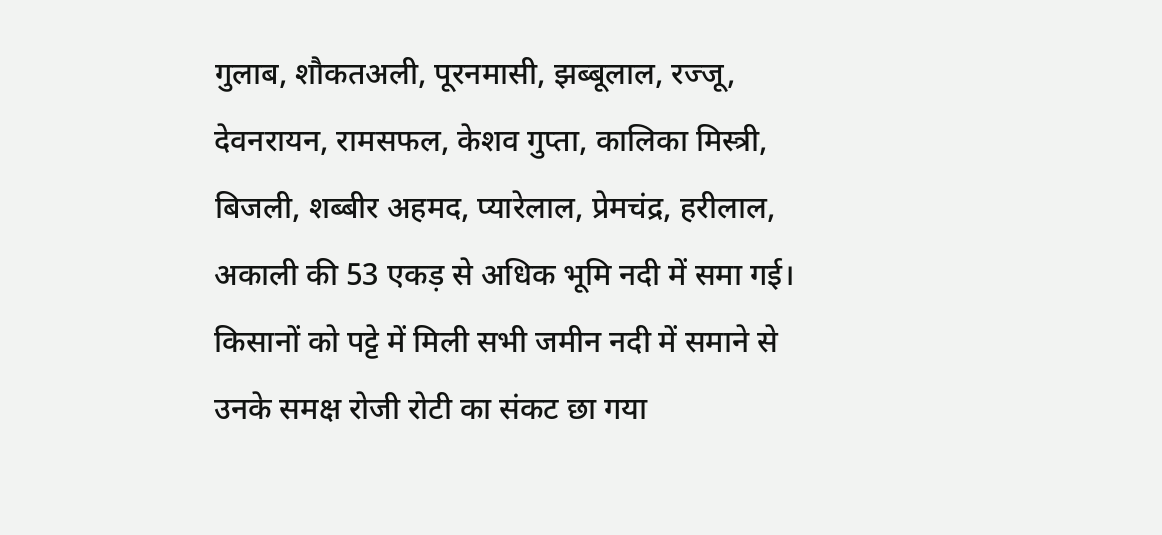गुलाब, शौकतअली, पूरनमासी, झब्बूलाल, रज्जू, देवनरायन, रामसफल, केशव गुप्ता, कालिका मिस्त्री, बिजली, शब्बीर अहमद, प्यारेलाल, प्रेमचंद्र, हरीलाल, अकाली की 53 एकड़ से अधिक भूमि नदी में समा गई। किसानों को पट्टे में मिली सभी जमीन नदी में समाने से उनके समक्ष रोजी रोटी का संकट छा गया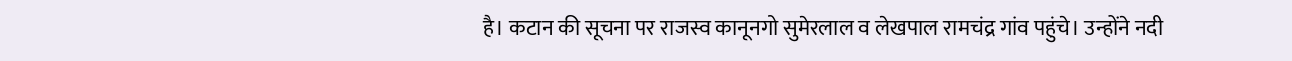है। कटान की सूचना पर राजस्व कानूनगो सुमेरलाल व लेखपाल रामचंद्र गांव पहुंचे। उन्होंने नदी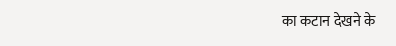का कटान देखने के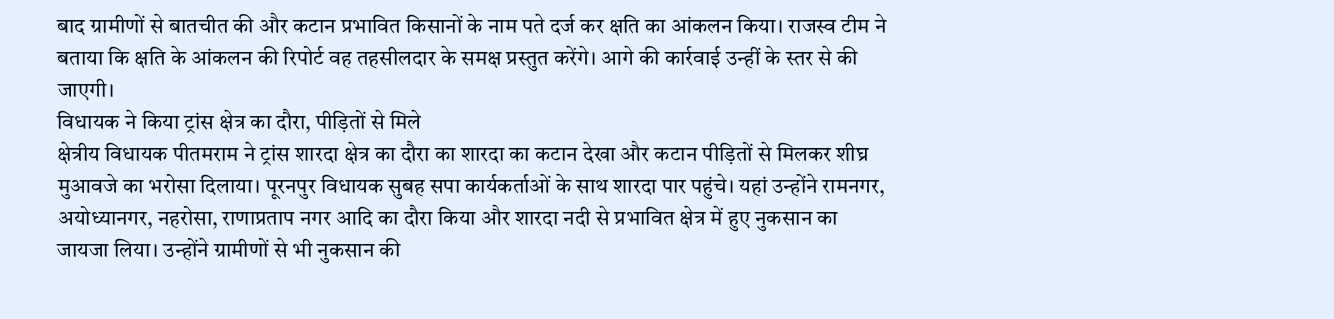बाद ग्रामीणों से बातचीत की और कटान प्रभावित किसानों के नाम पते दर्ज कर क्षति का आंकलन किया। राजस्व टीम ने बताया कि क्षति के आंकलन की रिपोर्ट वह तहसीलदार के समक्ष प्रस्तुत करेंगे। आगे की कार्रवाई उन्हीं के स्तर से की जाएगी।
विधायक ने किया ट्रांस क्षेत्र का दौरा, पीड़ितों से मिले
क्षेत्रीय विधायक पीतमराम ने ट्रांस शारदा क्षेत्र का दौरा का शारदा का कटान देखा और कटान पीड़ितों से मिलकर शीघ्र मुआवजे का भरोसा दिलाया। पूरनपुर विधायक सुबह सपा कार्यकर्ताओं के साथ शारदा पार पहुंचे। यहां उन्होंने रामनगर, अयोध्यानगर, नहरोसा, राणाप्रताप नगर आदि का दौरा किया और शारदा नदी से प्रभावित क्षेत्र में हुए नुकसान का जायजा लिया। उन्होंने ग्रामीणों से भी नुकसान की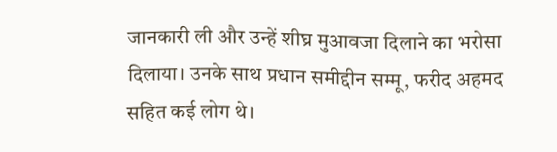जानकारी ली और उन्हें शीघ्र मुआवजा दिलाने का भरोसा दिलाया। उनके साथ प्रधान समीद्दीन सम्मू, फरीद अहमद सहित कई लोग थे।